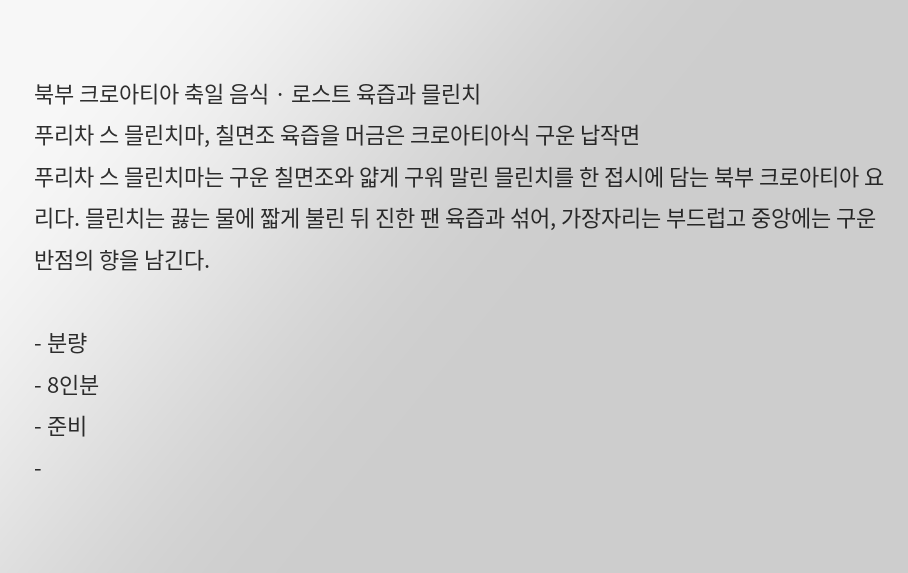북부 크로아티아 축일 음식 · 로스트 육즙과 믈린치
푸리차 스 믈린치마, 칠면조 육즙을 머금은 크로아티아식 구운 납작면
푸리차 스 믈린치마는 구운 칠면조와 얇게 구워 말린 믈린치를 한 접시에 담는 북부 크로아티아 요리다. 믈린치는 끓는 물에 짧게 불린 뒤 진한 팬 육즙과 섞어, 가장자리는 부드럽고 중앙에는 구운 반점의 향을 남긴다.

- 분량
- 8인분
- 준비
-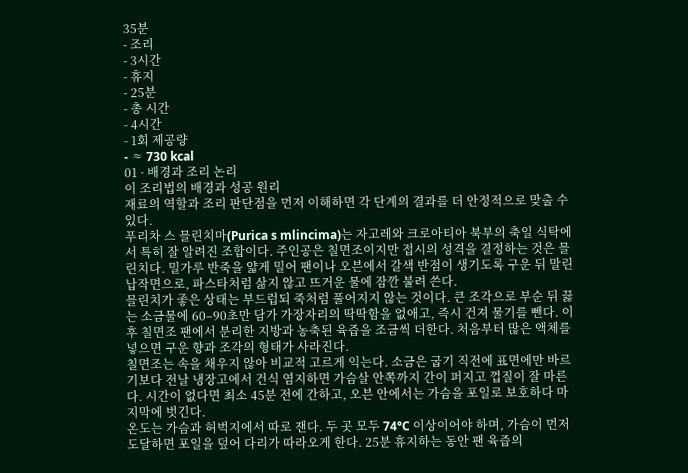35분
- 조리
- 3시간
- 휴지
- 25분
- 총 시간
- 4시간
- 1회 제공량
- ≈ 730 kcal
01 · 배경과 조리 논리
이 조리법의 배경과 성공 원리
재료의 역할과 조리 판단점을 먼저 이해하면 각 단계의 결과를 더 안정적으로 맞출 수 있다.
푸리차 스 믈린치마(Purica s mlincima)는 자고레와 크로아티아 북부의 축일 식탁에서 특히 잘 알려진 조합이다. 주인공은 칠면조이지만 접시의 성격을 결정하는 것은 믈린치다. 밀가루 반죽을 얇게 밀어 팬이나 오븐에서 갈색 반점이 생기도록 구운 뒤 말린 납작면으로, 파스타처럼 삶지 않고 뜨거운 물에 잠깐 불려 쓴다.
믈린치가 좋은 상태는 부드럽되 죽처럼 풀어지지 않는 것이다. 큰 조각으로 부순 뒤 끓는 소금물에 60–90초만 담가 가장자리의 딱딱함을 없애고, 즉시 건져 물기를 뺀다. 이후 칠면조 팬에서 분리한 지방과 농축된 육즙을 조금씩 더한다. 처음부터 많은 액체를 넣으면 구운 향과 조각의 형태가 사라진다.
칠면조는 속을 채우지 않아 비교적 고르게 익는다. 소금은 굽기 직전에 표면에만 바르기보다 전날 냉장고에서 건식 염지하면 가슴살 안쪽까지 간이 퍼지고 껍질이 잘 마른다. 시간이 없다면 최소 45분 전에 간하고, 오븐 안에서는 가슴을 포일로 보호하다 마지막에 벗긴다.
온도는 가슴과 허벅지에서 따로 잰다. 두 곳 모두 74°C 이상이어야 하며, 가슴이 먼저 도달하면 포일을 덮어 다리가 따라오게 한다. 25분 휴지하는 동안 팬 육즙의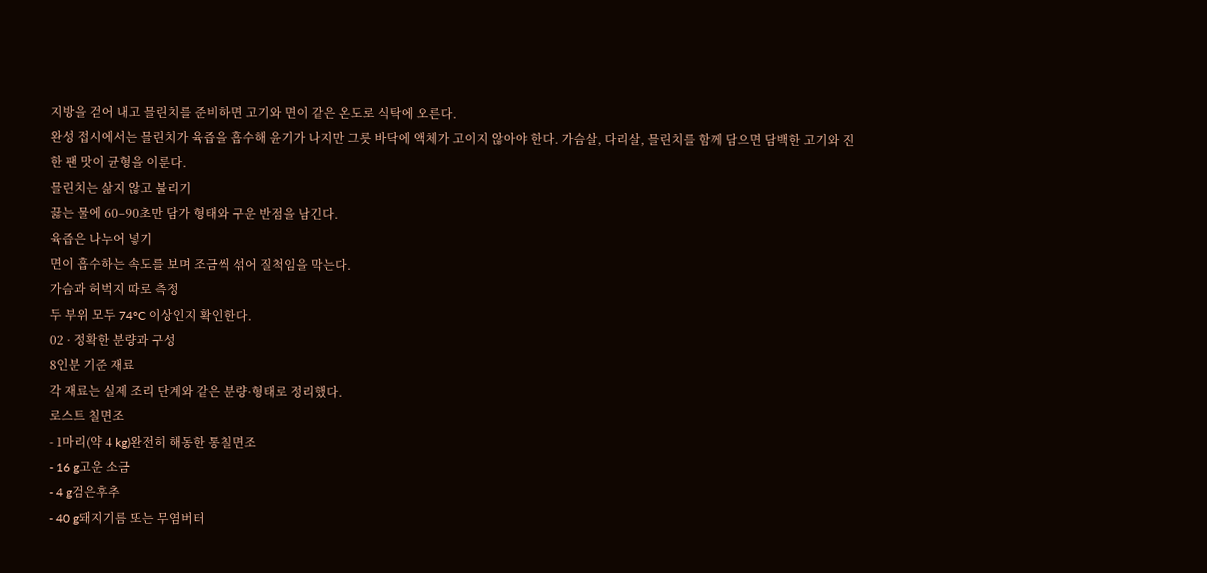지방을 걷어 내고 믈린치를 준비하면 고기와 면이 같은 온도로 식탁에 오른다.
완성 접시에서는 믈린치가 육즙을 흡수해 윤기가 나지만 그릇 바닥에 액체가 고이지 않아야 한다. 가슴살, 다리살, 믈린치를 함께 담으면 담백한 고기와 진한 팬 맛이 균형을 이룬다.
믈린치는 삶지 않고 불리기
끓는 물에 60–90초만 담가 형태와 구운 반점을 남긴다.
육즙은 나누어 넣기
면이 흡수하는 속도를 보며 조금씩 섞어 질척임을 막는다.
가슴과 허벅지 따로 측정
두 부위 모두 74°C 이상인지 확인한다.
02 · 정확한 분량과 구성
8인분 기준 재료
각 재료는 실제 조리 단계와 같은 분량·형태로 정리했다.
로스트 칠면조
- 1마리(약 4 kg)완전히 해동한 통칠면조
- 16 g고운 소금
- 4 g검은후추
- 40 g돼지기름 또는 무염버터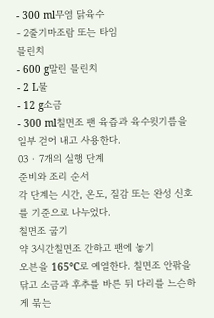- 300 ml무염 닭육수
- 2줄기마조람 또는 타임
믈린치
- 600 g말린 믈린치
- 2 L물
- 12 g소금
- 300 ml칠면조 팬 육즙과 육수윗기름을 일부 걷어 내고 사용한다.
03 · 7개의 실행 단계
준비와 조리 순서
각 단계는 시간, 온도, 질감 또는 완성 신호를 기준으로 나누었다.
칠면조 굽기
약 3시간칠면조 간하고 팬에 놓기
오븐을 165°C로 예열한다. 칠면조 안팎을 닦고 소금과 후추를 바른 뒤 다리를 느슨하게 묶는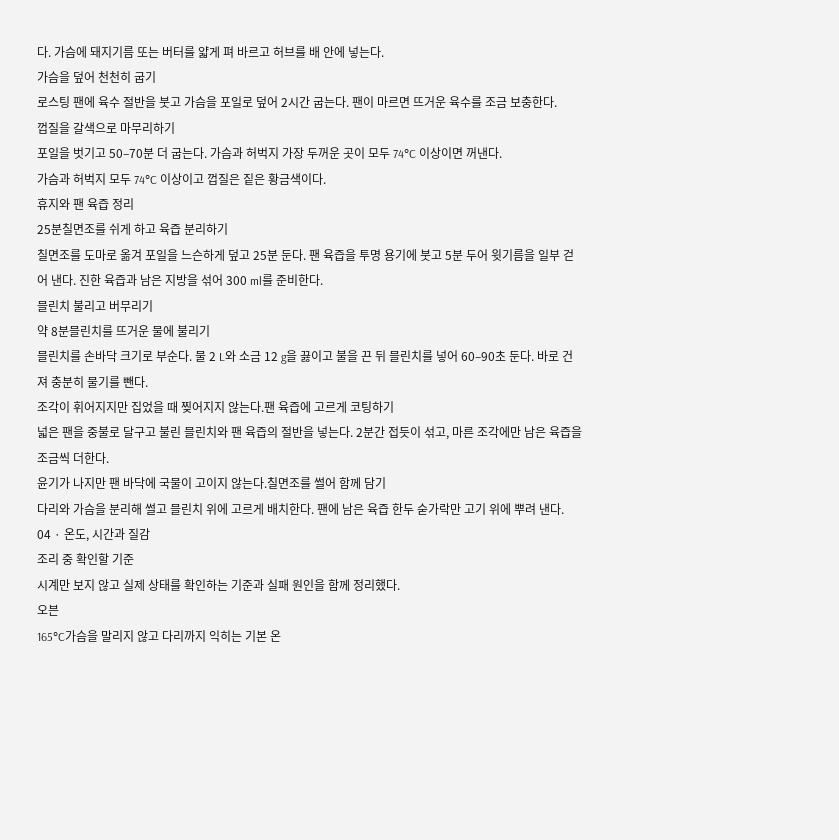다. 가슴에 돼지기름 또는 버터를 얇게 펴 바르고 허브를 배 안에 넣는다.
가슴을 덮어 천천히 굽기
로스팅 팬에 육수 절반을 붓고 가슴을 포일로 덮어 2시간 굽는다. 팬이 마르면 뜨거운 육수를 조금 보충한다.
껍질을 갈색으로 마무리하기
포일을 벗기고 50–70분 더 굽는다. 가슴과 허벅지 가장 두꺼운 곳이 모두 74°C 이상이면 꺼낸다.
가슴과 허벅지 모두 74°C 이상이고 껍질은 짙은 황금색이다.
휴지와 팬 육즙 정리
25분칠면조를 쉬게 하고 육즙 분리하기
칠면조를 도마로 옮겨 포일을 느슨하게 덮고 25분 둔다. 팬 육즙을 투명 용기에 붓고 5분 두어 윗기름을 일부 걷어 낸다. 진한 육즙과 남은 지방을 섞어 300 ml를 준비한다.
믈린치 불리고 버무리기
약 8분믈린치를 뜨거운 물에 불리기
믈린치를 손바닥 크기로 부순다. 물 2 L와 소금 12 g을 끓이고 불을 끈 뒤 믈린치를 넣어 60–90초 둔다. 바로 건져 충분히 물기를 뺀다.
조각이 휘어지지만 집었을 때 찢어지지 않는다.팬 육즙에 고르게 코팅하기
넓은 팬을 중불로 달구고 불린 믈린치와 팬 육즙의 절반을 넣는다. 2분간 접듯이 섞고, 마른 조각에만 남은 육즙을 조금씩 더한다.
윤기가 나지만 팬 바닥에 국물이 고이지 않는다.칠면조를 썰어 함께 담기
다리와 가슴을 분리해 썰고 믈린치 위에 고르게 배치한다. 팬에 남은 육즙 한두 숟가락만 고기 위에 뿌려 낸다.
04 · 온도, 시간과 질감
조리 중 확인할 기준
시계만 보지 않고 실제 상태를 확인하는 기준과 실패 원인을 함께 정리했다.
오븐
165°C가슴을 말리지 않고 다리까지 익히는 기본 온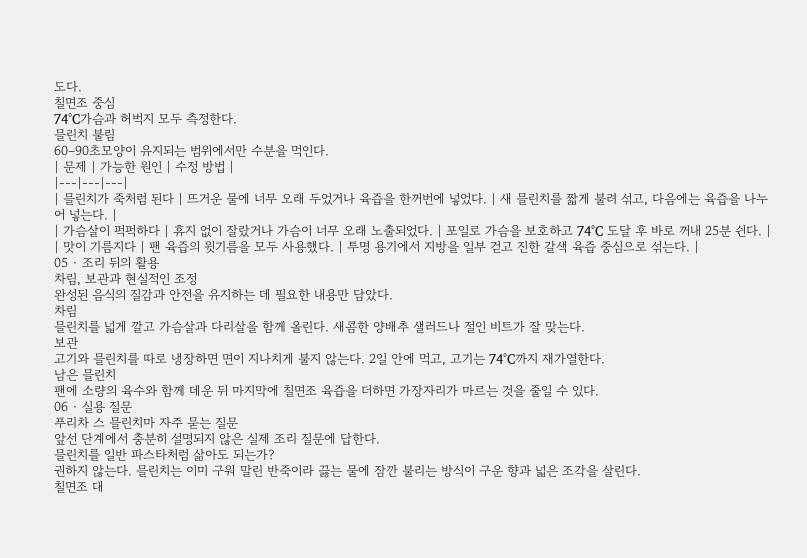도다.
칠면조 중심
74°C가슴과 허벅지 모두 측정한다.
믈린치 불림
60–90초모양이 유지되는 범위에서만 수분을 먹인다.
| 문제 | 가능한 원인 | 수정 방법 |
|---|---|---|
| 믈린치가 죽처럼 된다 | 뜨거운 물에 너무 오래 두었거나 육즙을 한꺼번에 넣었다. | 새 믈린치를 짧게 불려 섞고, 다음에는 육즙을 나누어 넣는다. |
| 가슴살이 퍽퍽하다 | 휴지 없이 잘랐거나 가슴이 너무 오래 노출되었다. | 포일로 가슴을 보호하고 74°C 도달 후 바로 꺼내 25분 쉰다. |
| 맛이 기름지다 | 팬 육즙의 윗기름을 모두 사용했다. | 투명 용기에서 지방을 일부 걷고 진한 갈색 육즙 중심으로 섞는다. |
05 · 조리 뒤의 활용
차림, 보관과 현실적인 조정
완성된 음식의 질감과 안전을 유지하는 데 필요한 내용만 담았다.
차림
믈린치를 넓게 깔고 가슴살과 다리살을 함께 올린다. 새콤한 양배추 샐러드나 절인 비트가 잘 맞는다.
보관
고기와 믈린치를 따로 냉장하면 면이 지나치게 불지 않는다. 2일 안에 먹고, 고기는 74°C까지 재가열한다.
남은 믈린치
팬에 소량의 육수와 함께 데운 뒤 마지막에 칠면조 육즙을 더하면 가장자리가 마르는 것을 줄일 수 있다.
06 · 실용 질문
푸리차 스 믈린치마 자주 묻는 질문
앞선 단계에서 충분히 설명되지 않은 실제 조리 질문에 답한다.
믈린치를 일반 파스타처럼 삶아도 되는가?
권하지 않는다. 믈린치는 이미 구워 말린 반죽이라 끓는 물에 잠깐 불리는 방식이 구운 향과 넓은 조각을 살린다.
칠면조 대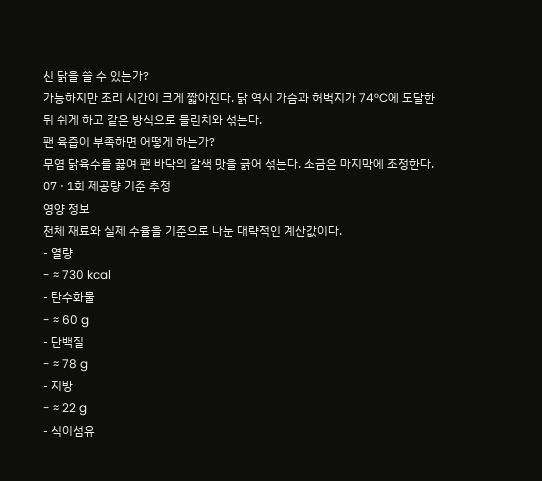신 닭을 쓸 수 있는가?
가능하지만 조리 시간이 크게 짧아진다. 닭 역시 가슴과 허벅지가 74°C에 도달한 뒤 쉬게 하고 같은 방식으로 믈린치와 섞는다.
팬 육즙이 부족하면 어떻게 하는가?
무염 닭육수를 끓여 팬 바닥의 갈색 맛을 긁어 섞는다. 소금은 마지막에 조정한다.
07 · 1회 제공량 기준 추정
영양 정보
전체 재료와 실제 수율을 기준으로 나눈 대략적인 계산값이다.
- 열량
- ≈ 730 kcal
- 탄수화물
- ≈ 60 g
- 단백질
- ≈ 78 g
- 지방
- ≈ 22 g
- 식이섬유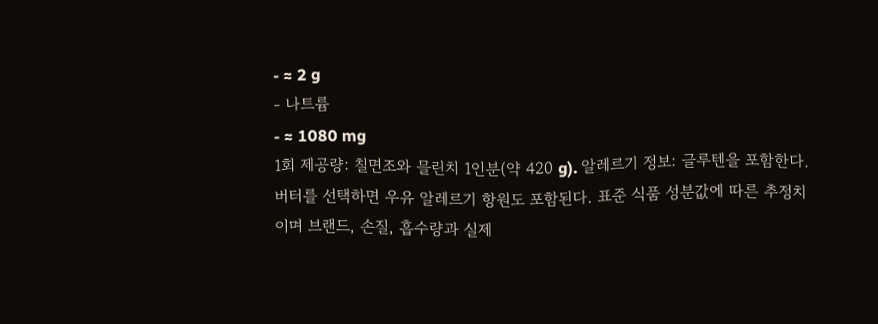- ≈ 2 g
- 나트륨
- ≈ 1080 mg
1회 제공량: 칠면조와 믈린치 1인분(약 420 g). 알레르기 정보: 글루텐을 포함한다. 버터를 선택하면 우유 알레르기 항원도 포함된다. 표준 식품 성분값에 따른 추정치이며 브랜드, 손질, 흡수량과 실제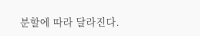분할에 따라 달라진다.